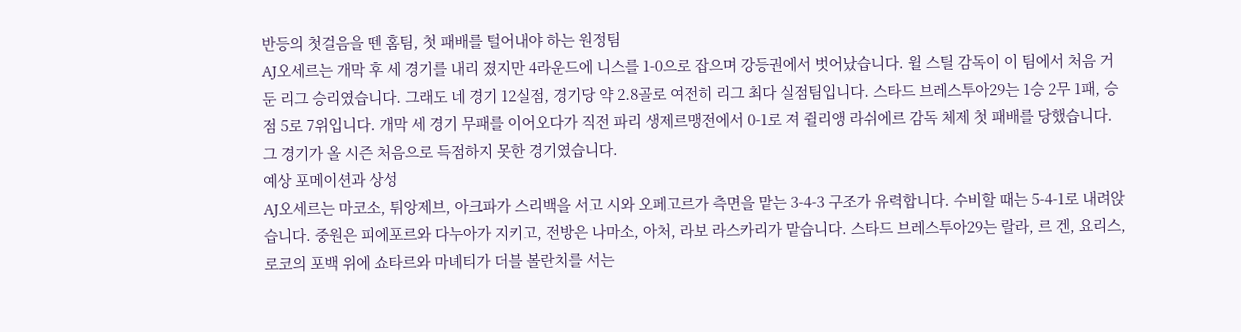반등의 첫걸음을 뗀 홈팀, 첫 패배를 털어내야 하는 원정팀
AJ오세르는 개막 후 세 경기를 내리 졌지만 4라운드에 니스를 1-0으로 잡으며 강등권에서 벗어났습니다. 윌 스틸 감독이 이 팀에서 처음 거둔 리그 승리였습니다. 그래도 네 경기 12실점, 경기당 약 2.8골로 여전히 리그 최다 실점팀입니다. 스타드 브레스투아29는 1승 2무 1패, 승점 5로 7위입니다. 개막 세 경기 무패를 이어오다가 직전 파리 생제르맹전에서 0-1로 져 쥘리앵 라쉬에르 감독 체제 첫 패배를 당했습니다. 그 경기가 올 시즌 처음으로 득점하지 못한 경기였습니다.
예상 포메이션과 상성
AJ오세르는 마코소, 튀앙제브, 아크파가 스리백을 서고 시와 오페고르가 측면을 맡는 3-4-3 구조가 유력합니다. 수비할 때는 5-4-1로 내려앉습니다. 중원은 피에포르와 다누아가 지키고, 전방은 나마소, 아처, 라보 라스카리가 맡습니다. 스타드 브레스투아29는 랄라, 르 겐, 요리스, 로코의 포백 위에 쇼타르와 마녜티가 더블 볼란치를 서는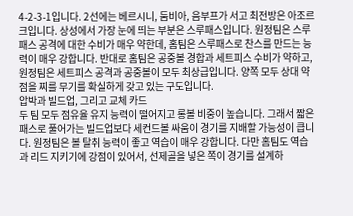4-2-3-1입니다. 2선에는 베르시니, 둠비아, 음부프가 서고 최전방은 아조르크입니다. 상성에서 가장 눈에 띄는 부분은 스루패스입니다. 원정팀은 스루패스 공격에 대한 수비가 매우 약한데, 홈팀은 스루패스로 찬스를 만드는 능력이 매우 강합니다. 반대로 홈팀은 공중볼 경합과 세트피스 수비가 약하고, 원정팀은 세트피스 공격과 공중볼이 모두 최상급입니다. 양쪽 모두 상대 약점을 찌를 무기를 확실하게 갖고 있는 구도입니다.
압박과 빌드업, 그리고 교체 카드
두 팀 모두 점유율 유지 능력이 떨어지고 롱볼 비중이 높습니다. 그래서 짧은 패스로 풀어가는 빌드업보다 세컨드볼 싸움이 경기를 지배할 가능성이 큽니다. 원정팀은 볼 탈취 능력이 좋고 역습이 매우 강합니다. 다만 홈팀도 역습과 리드 지키기에 강점이 있어서, 선제골을 넣은 쪽이 경기를 설계하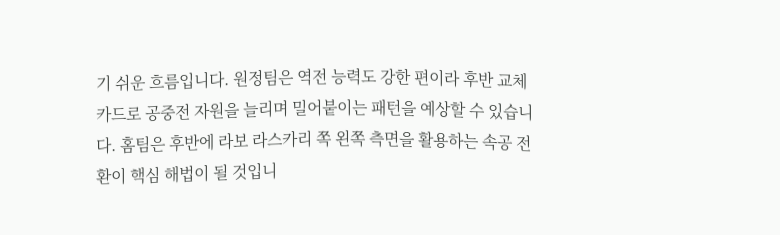기 쉬운 흐름입니다. 원정팀은 역전 능력도 강한 편이라 후반 교체 카드로 공중전 자원을 늘리며 밀어붙이는 패턴을 예상할 수 있습니다. 홈팀은 후반에 라보 라스카리 쪽 왼쪽 측면을 활용하는 속공 전환이 핵심 해법이 될 것입니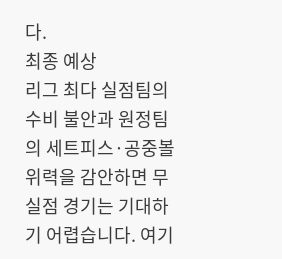다.
최종 예상
리그 최다 실점팀의 수비 불안과 원정팀의 세트피스·공중볼 위력을 감안하면 무실점 경기는 기대하기 어렵습니다. 여기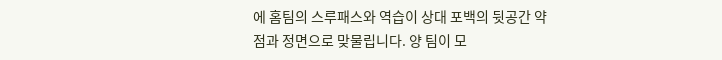에 홈팀의 스루패스와 역습이 상대 포백의 뒷공간 약점과 정면으로 맞물립니다. 양 팀이 모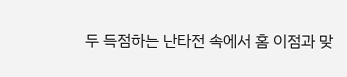두 득점하는 난타전 속에서 홈 이점과 맞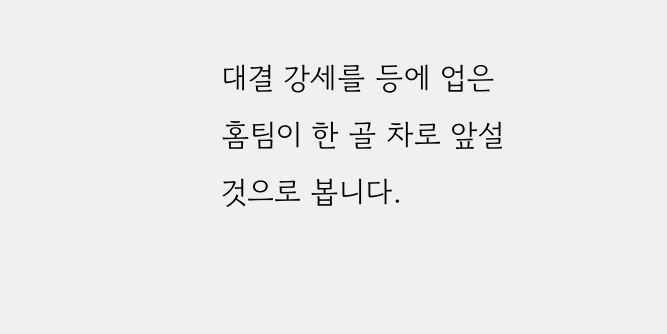대결 강세를 등에 업은 홈팀이 한 골 차로 앞설 것으로 봅니다.